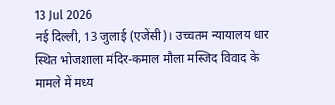13 Jul 2026
नई दिल्ली, 13 जुलाई (एजेंसी)। उच्चतम न्यायालय धार स्थित भोजशाला मंदिर-कमाल मौला मस्जिद विवाद के मामले में मध्य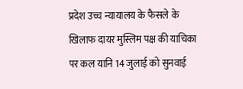प्रदेश उच्च न्यायालय के फैसले के खिलाफ दायर मुस्लिम पक्ष की याचिका पर कल यानि 14 जुलाई को सुनवाई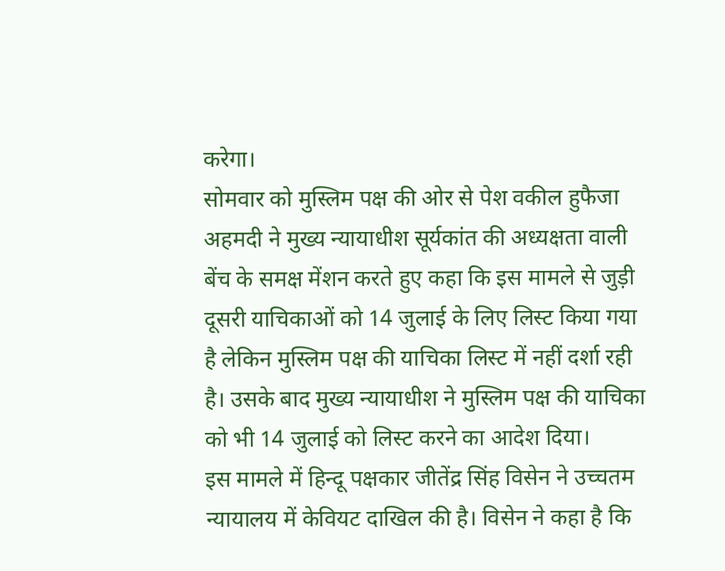करेगा।
सोमवार को मुस्लिम पक्ष की ओर से पेश वकील हुफैजा अहमदी ने मुख्य न्यायाधीश सूर्यकांत की अध्यक्षता वाली बेंच के समक्ष मेंशन करते हुए कहा कि इस मामले से जुड़ी दूसरी याचिकाओं को 14 जुलाई के लिए लिस्ट किया गया है लेकिन मुस्लिम पक्ष की याचिका लिस्ट में नहीं दर्शा रही है। उसके बाद मुख्य न्यायाधीश ने मुस्लिम पक्ष की याचिका को भी 14 जुलाई को लिस्ट करने का आदेश दिया।
इस मामले में हिन्दू पक्षकार जीतेंद्र सिंह विसेन ने उच्चतम न्यायालय में केवियट दाखिल की है। विसेन ने कहा है कि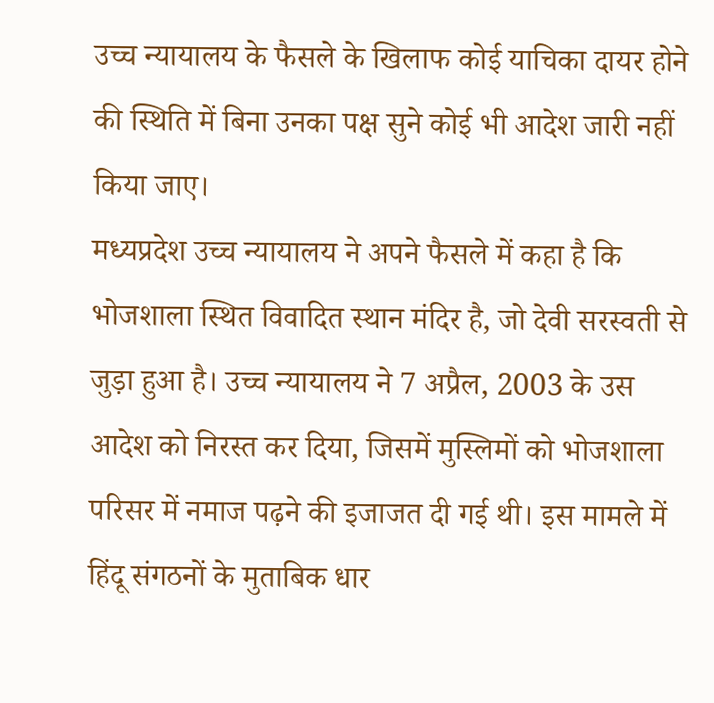उच्च न्यायालय के फैसले के खिलाफ कोई याचिका दायर होने की स्थिति में बिना उनका पक्ष सुने कोई भी आदेश जारी नहीं किया जाए।
मध्यप्रदेश उच्च न्यायालय ने अपने फैसले में कहा है कि भोजशाला स्थित विवादित स्थान मंदिर है, जो देवी सरस्वती से जुड़ा हुआ है। उच्च न्यायालय ने 7 अप्रैल, 2003 के उस आदेश को निरस्त कर दिया, जिसमें मुस्लिमों को भोजशाला परिसर में नमाज पढ़ने की इजाजत दी गई थी। इस मामले में हिंदू संगठनों के मुताबिक धार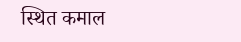स्थित कमाल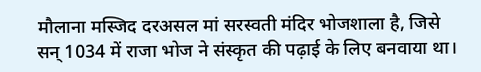मौलाना मस्जिद दरअसल मां सरस्वती मंदिर भोजशाला है, जिसे सन् 1034 में राजा भोज ने संस्कृत की पढ़ाई के लिए बनवाया था।